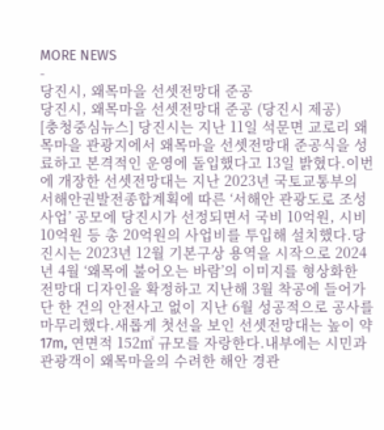MORE NEWS
-
당진시, 왜목마을 선셋전망대 준공
당진시, 왜목마을 선셋전망대 준공 (당진시 제공)
[충청중심뉴스] 당진시는 지난 11일 석문면 교로리 왜목마을 관광지에서 왜목마을 선셋전망대 준공식을 성료하고 본격적인 운영에 돌입했다고 13일 밝혔다.이번에 개장한 선셋전망대는 지난 2023년 국토교통부의 서해안권발전종합계획에 따른 ‘서해안 관광도로 조성사업’ 공모에 당진시가 선정되면서 국비 10억원, 시비 10억원 등 총 20억원의 사업비를 투입해 설치했다.당진시는 2023년 12월 기본구상 용역을 시작으로 2024년 4월 ‘왜목에 불어오는 바람’의 이미지를 형상화한 전망대 디자인을 확정하고 지난해 3월 착공에 들어가 단 한 건의 안전사고 없이 지난 6월 성공적으로 공사를 마무리했다.새롭게 첫선을 보인 선셋전망대는 높이 약 17m, 연면적 152㎡ 규모를 자랑한다.내부에는 시민과 관광객이 왜목마을의 수려한 해안 경관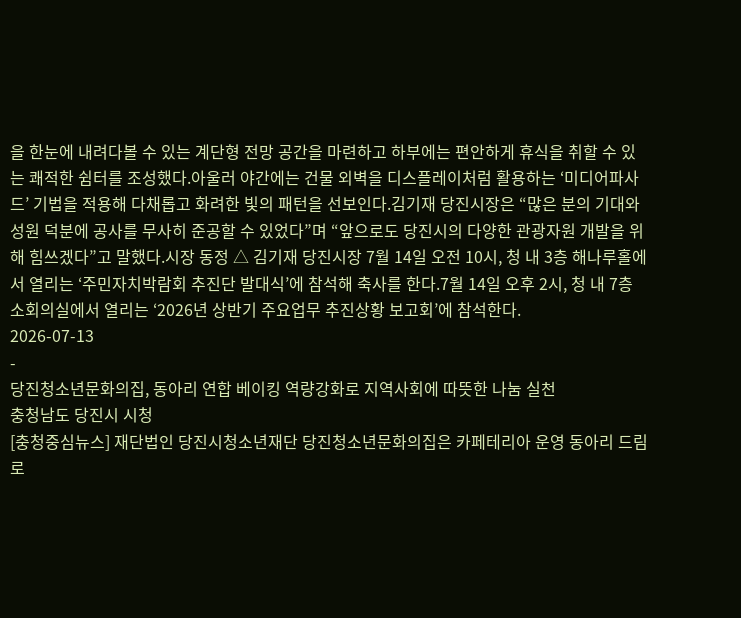을 한눈에 내려다볼 수 있는 계단형 전망 공간을 마련하고 하부에는 편안하게 휴식을 취할 수 있는 쾌적한 쉼터를 조성했다.아울러 야간에는 건물 외벽을 디스플레이처럼 활용하는 ‘미디어파사드’ 기법을 적용해 다채롭고 화려한 빛의 패턴을 선보인다.김기재 당진시장은 “많은 분의 기대와 성원 덕분에 공사를 무사히 준공할 수 있었다”며 “앞으로도 당진시의 다양한 관광자원 개발을 위해 힘쓰겠다”고 말했다.시장 동정 △ 김기재 당진시장 7월 14일 오전 10시, 청 내 3층 해나루홀에서 열리는 ‘주민자치박람회 추진단 발대식’에 참석해 축사를 한다.7월 14일 오후 2시, 청 내 7층 소회의실에서 열리는 ‘2026년 상반기 주요업무 추진상황 보고회’에 참석한다.
2026-07-13
-
당진청소년문화의집, 동아리 연합 베이킹 역량강화로 지역사회에 따뜻한 나눔 실천
충청남도 당진시 시청
[충청중심뉴스] 재단법인 당진시청소년재단 당진청소년문화의집은 카페테리아 운영 동아리 드림로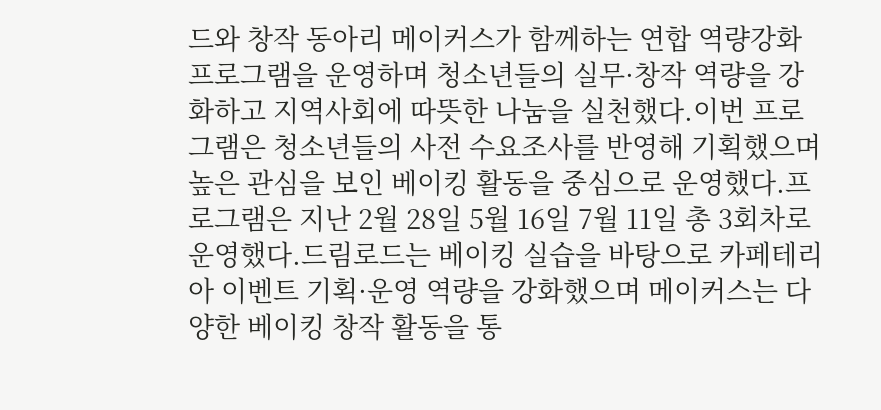드와 창작 동아리 메이커스가 함께하는 연합 역량강화 프로그램을 운영하며 청소년들의 실무·창작 역량을 강화하고 지역사회에 따뜻한 나눔을 실천했다.이번 프로그램은 청소년들의 사전 수요조사를 반영해 기획했으며 높은 관심을 보인 베이킹 활동을 중심으로 운영했다.프로그램은 지난 2월 28일 5월 16일 7월 11일 총 3회차로 운영했다.드림로드는 베이킹 실습을 바탕으로 카페테리아 이벤트 기획·운영 역량을 강화했으며 메이커스는 다양한 베이킹 창작 활동을 통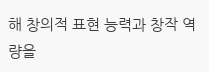해 창의적 표현 능력과 창작 역량을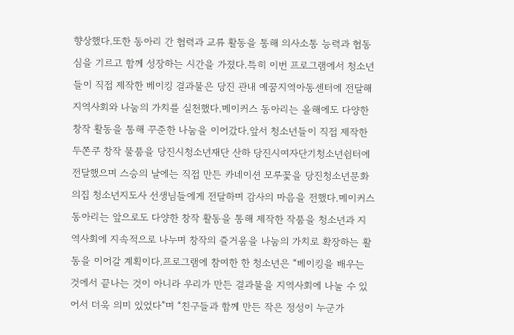향상했다.또한 동아리 간 협력과 교류 활동을 통해 의사소통 능력과 협동심을 기르고 함께 성장하는 시간을 가졌다.특히 이번 프로그램에서 청소년들이 직접 제작한 베이킹 결과물은 당진 관내 예꿈지역아동센터에 전달해 지역사회와 나눔의 가치를 실천했다.메이커스 동아리는 올해에도 다양한 창작 활동을 통해 꾸준한 나눔을 이어갔다.앞서 청소년들이 직접 제작한 두쫀쿠 창작 물품을 당진시청소년재단 산하 당진시여자단기청소년쉼터에 전달했으며 스승의 날에는 직접 만든 카네이션 모루꽃을 당진청소년문화의집 청소년지도사 선생님들에게 전달하며 감사의 마음을 전했다.메이커스 동아리는 앞으로도 다양한 창작 활동을 통해 제작한 작품을 청소년과 지역사회에 지속적으로 나누며 창작의 즐거움을 나눔의 가치로 확장하는 활동을 이어갈 계획이다.프로그램에 참여한 한 청소년은 “베이킹을 배우는 것에서 끝나는 것이 아니라 우리가 만든 결과물을 지역사회에 나눌 수 있어서 더욱 의미 있었다”며 “친구들과 함께 만든 작은 정성이 누군가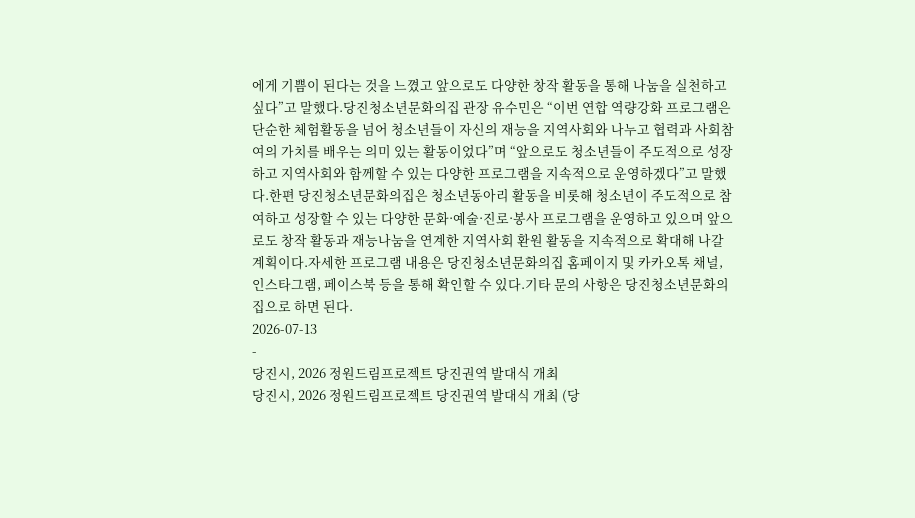에게 기쁨이 된다는 것을 느꼈고 앞으로도 다양한 창작 활동을 통해 나눔을 실천하고 싶다”고 말했다.당진청소년문화의집 관장 유수민은 “이번 연합 역량강화 프로그램은 단순한 체험활동을 넘어 청소년들이 자신의 재능을 지역사회와 나누고 협력과 사회참여의 가치를 배우는 의미 있는 활동이었다”며 “앞으로도 청소년들이 주도적으로 성장하고 지역사회와 함께할 수 있는 다양한 프로그램을 지속적으로 운영하겠다”고 말했다.한편 당진청소년문화의집은 청소년동아리 활동을 비롯해 청소년이 주도적으로 참여하고 성장할 수 있는 다양한 문화·예술·진로·봉사 프로그램을 운영하고 있으며 앞으로도 창작 활동과 재능나눔을 연계한 지역사회 환원 활동을 지속적으로 확대해 나갈 계획이다.자세한 프로그램 내용은 당진청소년문화의집 홈페이지 및 카카오톡 채널, 인스타그램, 페이스북 등을 통해 확인할 수 있다.기타 문의 사항은 당진청소년문화의집으로 하면 된다.
2026-07-13
-
당진시, 2026 정원드림프로젝트 당진권역 발대식 개최
당진시, 2026 정원드림프로젝트 당진권역 발대식 개최 (당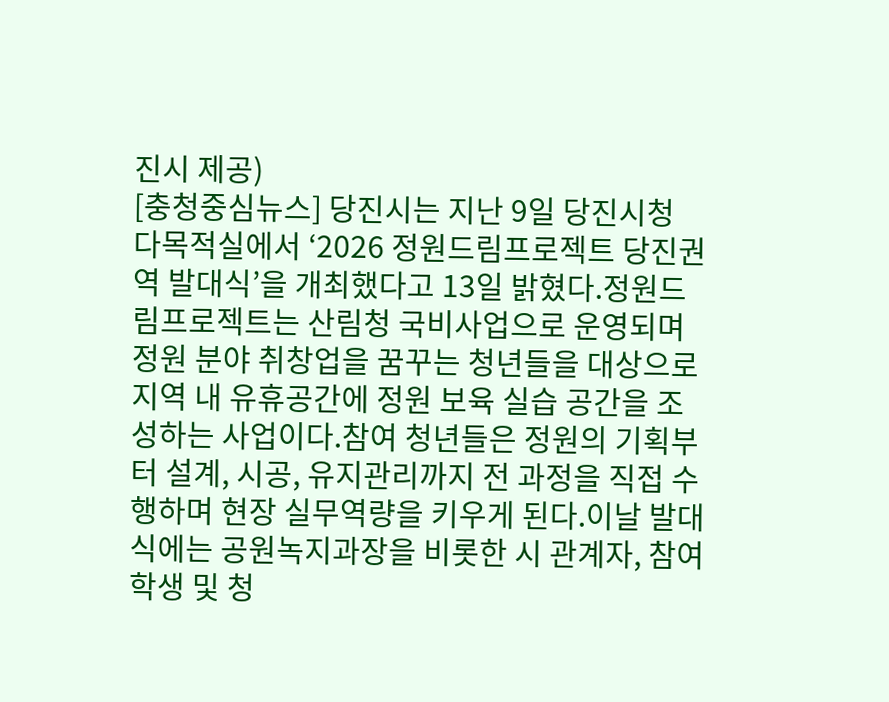진시 제공)
[충청중심뉴스] 당진시는 지난 9일 당진시청 다목적실에서 ‘2026 정원드림프로젝트 당진권역 발대식’을 개최했다고 13일 밝혔다.정원드림프로젝트는 산림청 국비사업으로 운영되며 정원 분야 취창업을 꿈꾸는 청년들을 대상으로 지역 내 유휴공간에 정원 보육 실습 공간을 조성하는 사업이다.참여 청년들은 정원의 기획부터 설계, 시공, 유지관리까지 전 과정을 직접 수행하며 현장 실무역량을 키우게 된다.이날 발대식에는 공원녹지과장을 비롯한 시 관계자, 참여 학생 및 청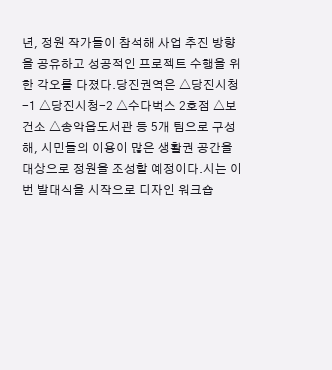년, 정원 작가들이 참석해 사업 추진 방향을 공유하고 성공적인 프로젝트 수행을 위한 각오를 다졌다.당진권역은 △당진시청-1 △당진시청-2 △수다벅스 2호점 △보건소 △송악읍도서관 등 5개 팀으로 구성해, 시민들의 이용이 많은 생활권 공간을 대상으로 정원을 조성할 예정이다.시는 이번 발대식을 시작으로 디자인 워크숍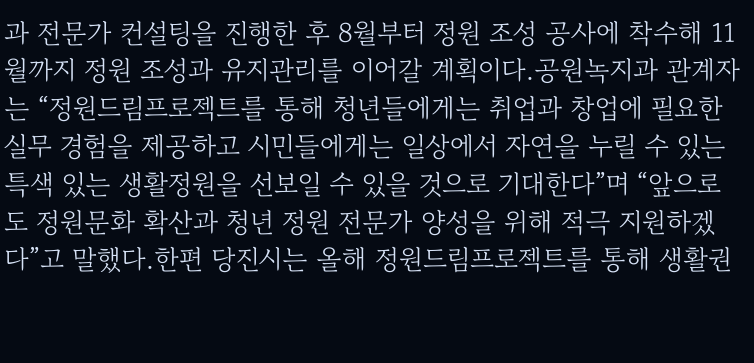과 전문가 컨설팅을 진행한 후 8월부터 정원 조성 공사에 착수해 11월까지 정원 조성과 유지관리를 이어갈 계획이다.공원녹지과 관계자는 “정원드림프로젝트를 통해 청년들에게는 취업과 창업에 필요한 실무 경험을 제공하고 시민들에게는 일상에서 자연을 누릴 수 있는 특색 있는 생활정원을 선보일 수 있을 것으로 기대한다”며 “앞으로도 정원문화 확산과 청년 정원 전문가 양성을 위해 적극 지원하겠다”고 말했다.한편 당진시는 올해 정원드림프로젝트를 통해 생활권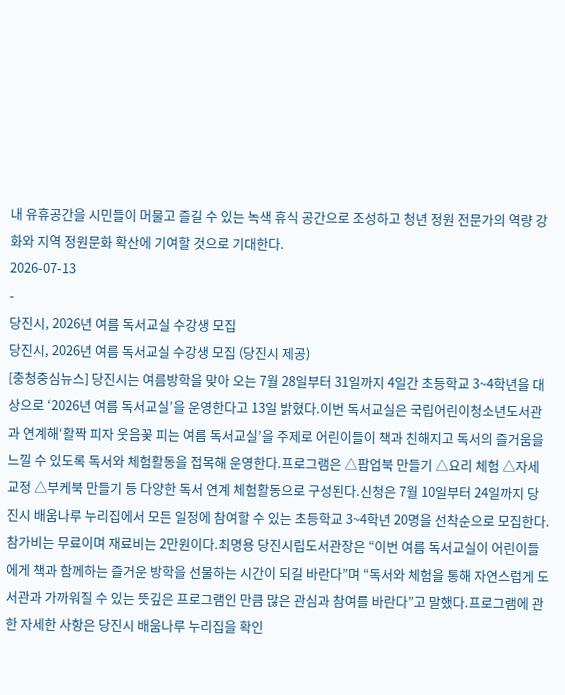내 유휴공간을 시민들이 머물고 즐길 수 있는 녹색 휴식 공간으로 조성하고 청년 정원 전문가의 역량 강화와 지역 정원문화 확산에 기여할 것으로 기대한다.
2026-07-13
-
당진시, 2026년 여름 독서교실 수강생 모집
당진시, 2026년 여름 독서교실 수강생 모집 (당진시 제공)
[충청중심뉴스] 당진시는 여름방학을 맞아 오는 7월 28일부터 31일까지 4일간 초등학교 3~4학년을 대상으로 ‘2026년 여름 독서교실’을 운영한다고 13일 밝혔다.이번 독서교실은 국립어린이청소년도서관과 연계해‘활짝 피자 웃음꽃 피는 여름 독서교실’을 주제로 어린이들이 책과 친해지고 독서의 즐거움을 느낄 수 있도록 독서와 체험활동을 접목해 운영한다.프로그램은 △팝업북 만들기 △요리 체험 △자세 교정 △부케북 만들기 등 다양한 독서 연계 체험활동으로 구성된다.신청은 7월 10일부터 24일까지 당진시 배움나루 누리집에서 모든 일정에 참여할 수 있는 초등학교 3~4학년 20명을 선착순으로 모집한다.참가비는 무료이며 재료비는 2만원이다.최명용 당진시립도서관장은 “이번 여름 독서교실이 어린이들에게 책과 함께하는 즐거운 방학을 선물하는 시간이 되길 바란다”며 “독서와 체험을 통해 자연스럽게 도서관과 가까워질 수 있는 뜻깊은 프로그램인 만큼 많은 관심과 참여를 바란다”고 말했다.프로그램에 관한 자세한 사항은 당진시 배움나루 누리집을 확인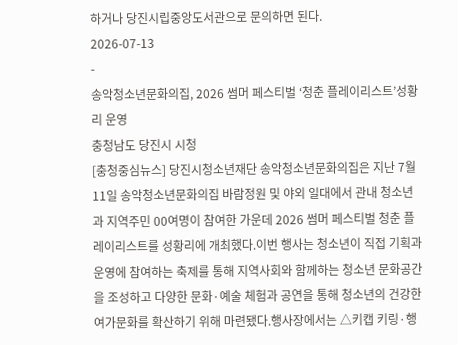하거나 당진시립중앙도서관으로 문의하면 된다.
2026-07-13
-
송악청소년문화의집, 2026 썸머 페스티벌 ‘청춘 플레이리스트’성황리 운영
충청남도 당진시 시청
[충청중심뉴스] 당진시청소년재단 송악청소년문화의집은 지난 7월 11일 송악청소년문화의집 바람정원 및 야외 일대에서 관내 청소년과 지역주민 00여명이 참여한 가운데 2026 썸머 페스티벌 청춘 플레이리스트를 성황리에 개최했다.이번 행사는 청소년이 직접 기획과 운영에 참여하는 축제를 통해 지역사회와 함께하는 청소년 문화공간을 조성하고 다양한 문화·예술 체험과 공연을 통해 청소년의 건강한 여가문화를 확산하기 위해 마련됐다.행사장에서는 △키캡 키링·행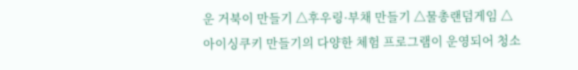운 거북이 만들기 △후우링·부채 만들기 △물총랜덤게임 △아이싱쿠키 만들기의 다양한 체험 프로그램이 운영되어 청소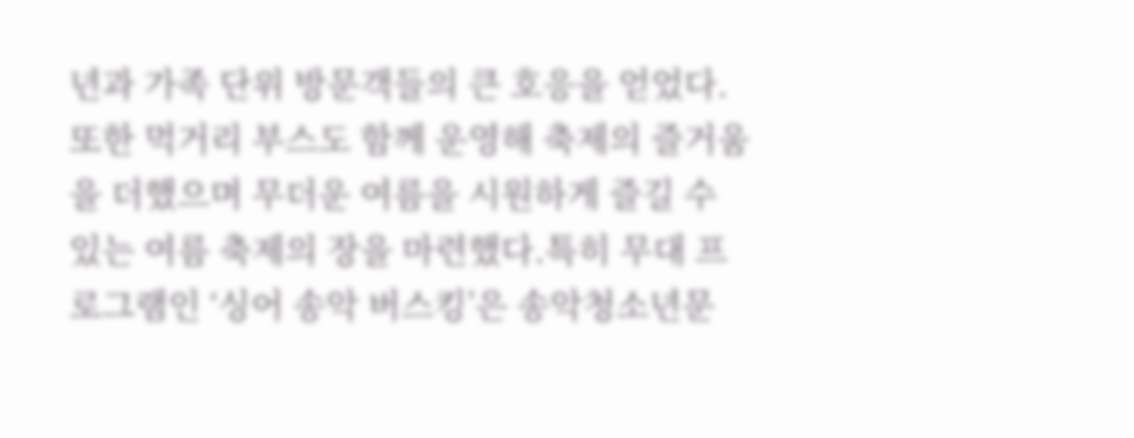년과 가족 단위 방문객들의 큰 호응을 얻었다.또한 먹거리 부스도 함께 운영해 축제의 즐거움을 더했으며 무더운 여름을 시원하게 즐길 수 있는 여름 축제의 장을 마련했다.특히 무대 프로그램인 ‘싱어 송악 버스킹’은 송악청소년문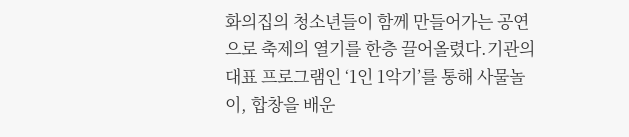화의집의 청소년들이 함께 만들어가는 공연으로 축제의 열기를 한층 끌어올렸다.기관의 대표 프로그램인 ‘1인 1악기’를 통해 사물놀이, 합창을 배운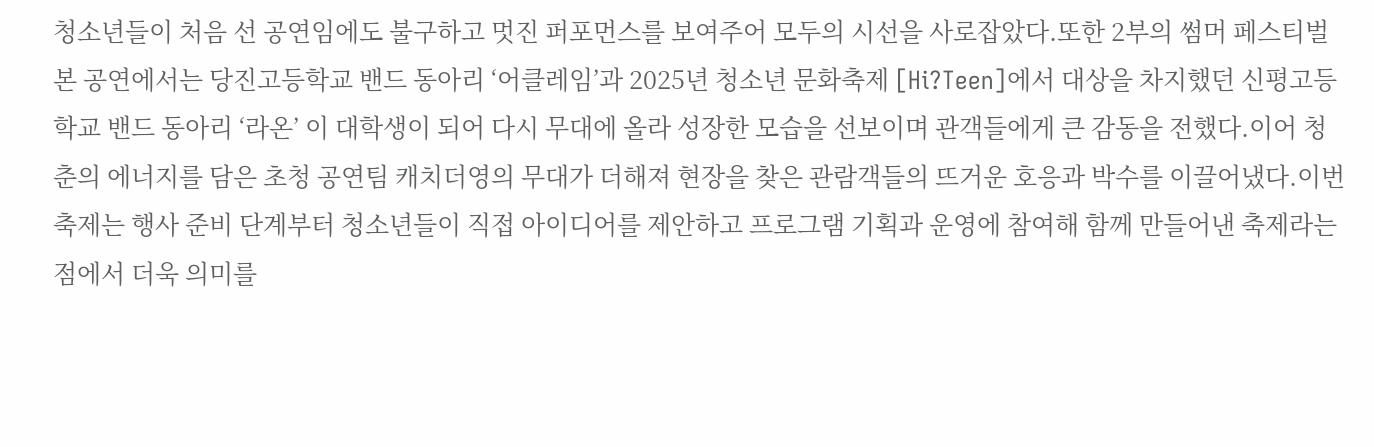청소년들이 처음 선 공연임에도 불구하고 멋진 퍼포먼스를 보여주어 모두의 시선을 사로잡았다.또한 2부의 썸머 페스티벌 본 공연에서는 당진고등학교 밴드 동아리 ‘어클레임’과 2025년 청소년 문화축제 [Hi?Teen]에서 대상을 차지했던 신평고등학교 밴드 동아리 ‘라온’ 이 대학생이 되어 다시 무대에 올라 성장한 모습을 선보이며 관객들에게 큰 감동을 전했다.이어 청춘의 에너지를 담은 초청 공연팀 캐치더영의 무대가 더해져 현장을 찾은 관람객들의 뜨거운 호응과 박수를 이끌어냈다.이번 축제는 행사 준비 단계부터 청소년들이 직접 아이디어를 제안하고 프로그램 기획과 운영에 참여해 함께 만들어낸 축제라는 점에서 더욱 의미를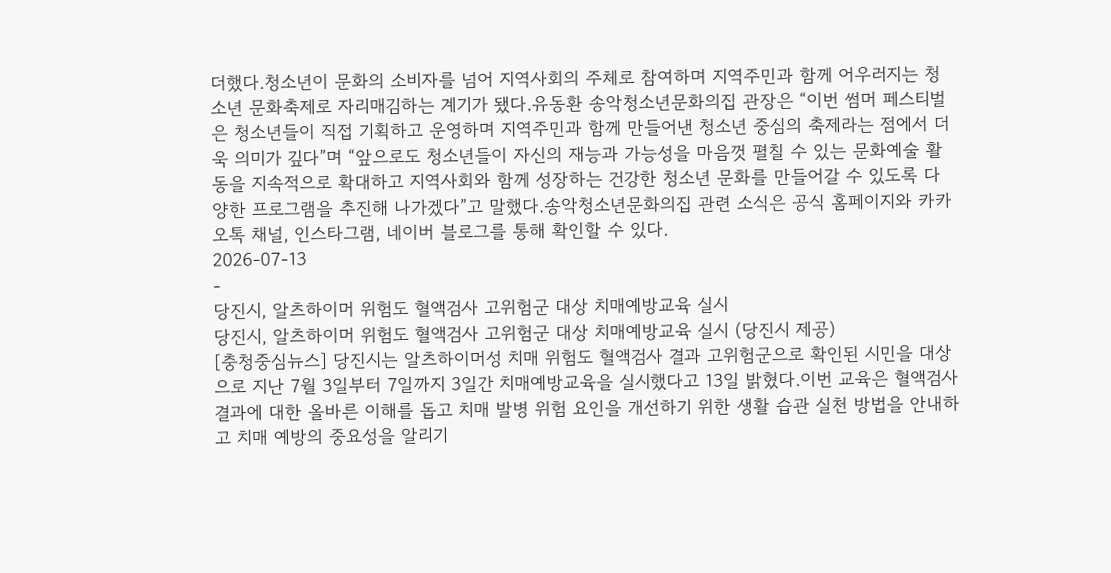더했다.청소년이 문화의 소비자를 넘어 지역사회의 주체로 참여하며 지역주민과 함께 어우러지는 청소년 문화축제로 자리매김하는 계기가 됐다.유동환 송악청소년문화의집 관장은 “이번 썸머 페스티벌은 청소년들이 직접 기획하고 운영하며 지역주민과 함께 만들어낸 청소년 중심의 축제라는 점에서 더욱 의미가 깊다”며 “앞으로도 청소년들이 자신의 재능과 가능성을 마음껏 펼칠 수 있는 문화예술 활동을 지속적으로 확대하고 지역사회와 함께 성장하는 건강한 청소년 문화를 만들어갈 수 있도록 다양한 프로그램을 추진해 나가겠다”고 말했다.송악청소년문화의집 관련 소식은 공식 홈페이지와 카카오톡 채널, 인스타그램, 네이버 블로그를 통해 확인할 수 있다.
2026-07-13
-
당진시, 알츠하이머 위험도 혈액검사 고위험군 대상 치매예방교육 실시
당진시, 알츠하이머 위험도 혈액검사 고위험군 대상 치매예방교육 실시 (당진시 제공)
[충청중심뉴스] 당진시는 알츠하이머성 치매 위험도 혈액검사 결과 고위험군으로 확인된 시민을 대상으로 지난 7월 3일부터 7일까지 3일간 치매예방교육을 실시했다고 13일 밝혔다.이번 교육은 혈액검사 결과에 대한 올바른 이해를 돕고 치매 발병 위험 요인을 개선하기 위한 생활 습관 실천 방법을 안내하고 치매 예방의 중요성을 알리기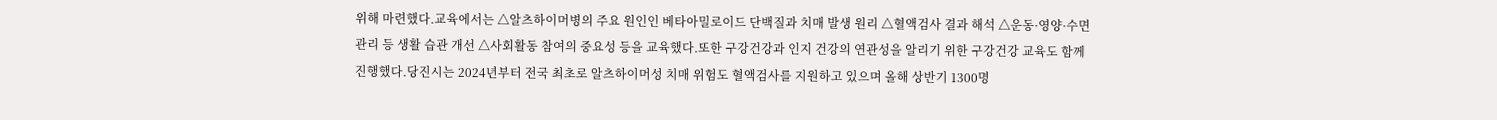위해 마련했다.교육에서는 △알츠하이머병의 주요 원인인 베타아밀로이드 단백질과 치매 발생 원리 △혈액검사 결과 해석 △운동·영양·수면 관리 등 생활 습관 개선 △사회활동 참여의 중요성 등을 교육했다.또한 구강건강과 인지 건강의 연관성을 알리기 위한 구강건강 교육도 함께 진행했다.당진시는 2024년부터 전국 최초로 알츠하이머성 치매 위험도 혈액검사를 지원하고 있으며 올해 상반기 1300명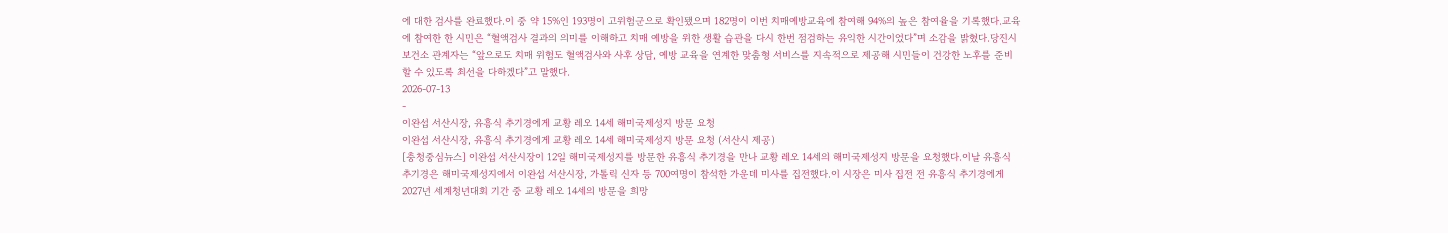에 대한 검사를 완료했다.이 중 약 15%인 193명이 고위험군으로 확인됐으며 182명이 이번 치매예방교육에 참여해 94%의 높은 참여율을 기록했다.교육에 참여한 한 시민은 “혈액검사 결과의 의미를 이해하고 치매 예방을 위한 생활 습관을 다시 한번 점검하는 유익한 시간이었다”며 소감을 밝혔다.당진시보건소 관계자는 “앞으로도 치매 위험도 혈액검사와 사후 상담, 예방 교육을 연계한 맞춤형 서비스를 지속적으로 제공해 시민들이 건강한 노후를 준비할 수 있도록 최선을 다하겠다”고 말했다.
2026-07-13
-
이완섭 서산시장, 유흥식 추기경에게 교황 레오 14세 해미국제성지 방문 요청
이완섭 서산시장, 유흥식 추기경에게 교황 레오 14세 해미국제성지 방문 요청 (서산시 제공)
[충청중심뉴스] 이완섭 서산시장이 12일 해미국제성지를 방문한 유흥식 추기경을 만나 교황 레오 14세의 해미국제성지 방문을 요청했다.이날 유흥식 추기경은 해미국제성지에서 이완섭 서산시장, 가톨릭 신자 등 700여명이 참석한 가운데 미사를 집전했다.이 시장은 미사 집전 전 유흥식 추기경에게 2027년 세계청년대회 기간 중 교황 레오 14세의 방문을 희망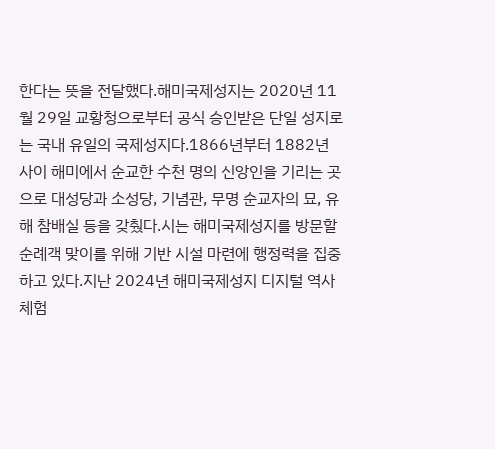한다는 뜻을 전달했다.해미국제성지는 2020년 11월 29일 교황청으로부터 공식 승인받은 단일 성지로는 국내 유일의 국제성지다.1866년부터 1882년 사이 해미에서 순교한 수천 명의 신앙인을 기리는 곳으로 대성당과 소성당, 기념관, 무명 순교자의 묘, 유해 참배실 등을 갖췄다.시는 해미국제성지를 방문할 순례객 맞이를 위해 기반 시설 마련에 행정력을 집중하고 있다.지난 2024년 해미국제성지 디지털 역사 체험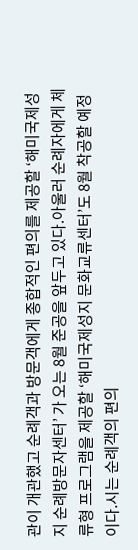관이 개관했고 순례객과 방문객에게 종합적인 편의를 제공할 ‘해미국제성지 순례방문자센터’ 가 오는 8월 준공을 앞두고 있다.아울러 순례자에게 체류형 프로그램을 제공할 ‘해미국제성지 문화교류센터’도 8월 착공할 예정이다.시는 순례객의 편의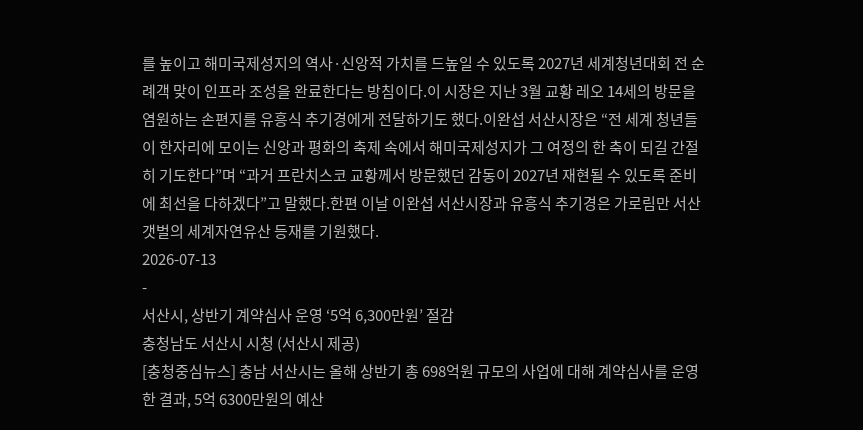를 높이고 해미국제성지의 역사·신앙적 가치를 드높일 수 있도록 2027년 세계청년대회 전 순례객 맞이 인프라 조성을 완료한다는 방침이다.이 시장은 지난 3월 교황 레오 14세의 방문을 염원하는 손편지를 유흥식 추기경에게 전달하기도 했다.이완섭 서산시장은 “전 세계 청년들이 한자리에 모이는 신앙과 평화의 축제 속에서 해미국제성지가 그 여정의 한 축이 되길 간절히 기도한다”며 “과거 프란치스코 교황께서 방문했던 감동이 2027년 재현될 수 있도록 준비에 최선을 다하겠다”고 말했다.한편 이날 이완섭 서산시장과 유흥식 추기경은 가로림만 서산갯벌의 세계자연유산 등재를 기원했다.
2026-07-13
-
서산시, 상반기 계약심사 운영 ‘5억 6,300만원’ 절감
충청남도 서산시 시청 (서산시 제공)
[충청중심뉴스] 충남 서산시는 올해 상반기 총 698억원 규모의 사업에 대해 계약심사를 운영한 결과, 5억 6300만원의 예산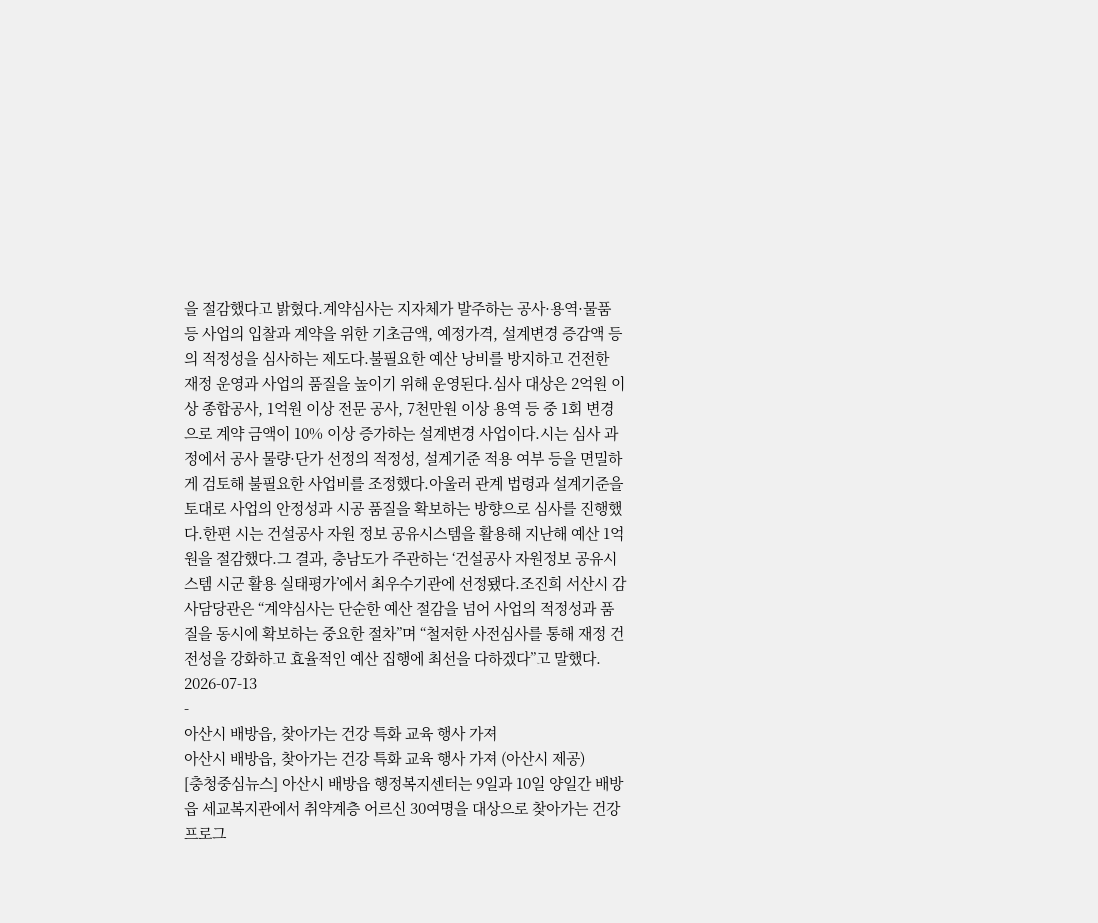을 절감했다고 밝혔다.계약심사는 지자체가 발주하는 공사·용역·물품 등 사업의 입찰과 계약을 위한 기초금액, 예정가격, 설계변경 증감액 등의 적정성을 심사하는 제도다.불필요한 예산 낭비를 방지하고 건전한 재정 운영과 사업의 품질을 높이기 위해 운영된다.심사 대상은 2억원 이상 종합공사, 1억원 이상 전문 공사, 7천만원 이상 용역 등 중 1회 변경으로 계약 금액이 10% 이상 증가하는 설계변경 사업이다.시는 심사 과정에서 공사 물량·단가 선정의 적정성, 설계기준 적용 여부 등을 면밀하게 검토해 불필요한 사업비를 조정했다.아울러 관계 법령과 설계기준을 토대로 사업의 안정성과 시공 품질을 확보하는 방향으로 심사를 진행했다.한편 시는 건설공사 자원 정보 공유시스템을 활용해 지난해 예산 1억원을 절감했다.그 결과, 충남도가 주관하는 ‘건설공사 자원정보 공유시스템 시군 활용 실태평가’에서 최우수기관에 선정됐다.조진희 서산시 감사담당관은 “계약심사는 단순한 예산 절감을 넘어 사업의 적정성과 품질을 동시에 확보하는 중요한 절차”며 “철저한 사전심사를 통해 재정 건전성을 강화하고 효율적인 예산 집행에 최선을 다하겠다”고 말했다.
2026-07-13
-
아산시 배방읍, 찾아가는 건강 특화 교육 행사 가져
아산시 배방읍, 찾아가는 건강 특화 교육 행사 가져 (아산시 제공)
[충청중심뉴스] 아산시 배방읍 행정복지센터는 9일과 10일 양일간 배방읍 세교복지관에서 취약계층 어르신 30여명을 대상으로 찾아가는 건강프로그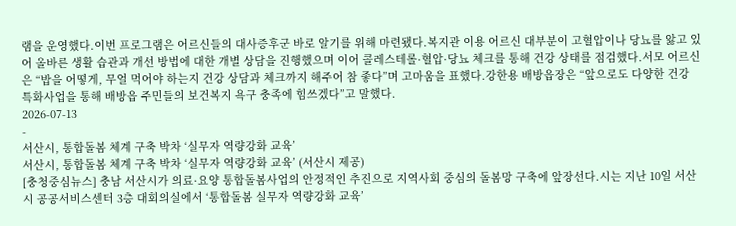램을 운영했다.이번 프로그램은 어르신들의 대사증후군 바로 알기를 위해 마련됐다.복지관 이용 어르신 대부분이 고혈압이나 당뇨를 앓고 있어 올바른 생활 습관과 개선 방법에 대한 개별 상담을 진행했으며 이어 콜레스테롤·혈압·당뇨 체크를 통해 건강 상태를 점검했다.서모 어르신은 “밥을 어떻게, 무얼 먹어야 하는지 건강 상담과 체크까지 해주어 참 좋다”며 고마움을 표했다.강한용 배방읍장은 “앞으로도 다양한 건강 특화사업을 통해 배방읍 주민들의 보건복지 욕구 충족에 힘쓰겠다”고 말했다.
2026-07-13
-
서산시, 통합돌봄 체계 구축 박차 ‘실무자 역량강화 교육’
서산시, 통합돌봄 체계 구축 박차 ‘실무자 역량강화 교육’ (서산시 제공)
[충청중심뉴스] 충남 서산시가 의료·요양 통합돌봄사업의 안정적인 추진으로 지역사회 중심의 돌봄망 구축에 앞장선다.시는 지난 10일 서산시 공공서비스센터 3층 대회의실에서 ‘통합돌봄 실무자 역량강화 교육’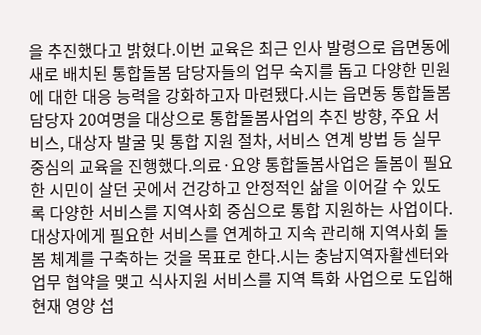을 추진했다고 밝혔다.이번 교육은 최근 인사 발령으로 읍면동에 새로 배치된 통합돌봄 담당자들의 업무 숙지를 돕고 다양한 민원에 대한 대응 능력을 강화하고자 마련됐다.시는 읍면동 통합돌봄 담당자 20여명을 대상으로 통합돌봄사업의 추진 방향, 주요 서비스, 대상자 발굴 및 통합 지원 절차, 서비스 연계 방법 등 실무 중심의 교육을 진행했다.의료·요양 통합돌봄사업은 돌봄이 필요한 시민이 살던 곳에서 건강하고 안정적인 삶을 이어갈 수 있도록 다양한 서비스를 지역사회 중심으로 통합 지원하는 사업이다.대상자에게 필요한 서비스를 연계하고 지속 관리해 지역사회 돌봄 체계를 구축하는 것을 목표로 한다.시는 충남지역자활센터와 업무 협약을 맺고 식사지원 서비스를 지역 특화 사업으로 도입해 현재 영양 섭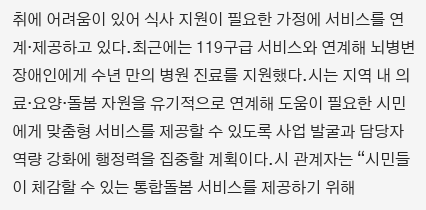취에 어려움이 있어 식사 지원이 필요한 가정에 서비스를 연계·제공하고 있다.최근에는 119구급 서비스와 연계해 뇌병변 장애인에게 수년 만의 병원 진료를 지원했다.시는 지역 내 의료·요양·돌봄 자원을 유기적으로 연계해 도움이 필요한 시민에게 맞춤형 서비스를 제공할 수 있도록 사업 발굴과 담당자 역량 강화에 행정력을 집중할 계획이다.시 관계자는 “시민들이 체감할 수 있는 통합돌봄 서비스를 제공하기 위해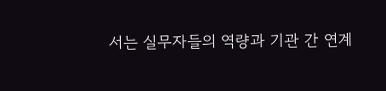서는 실무자들의 역량과 기관 간 연계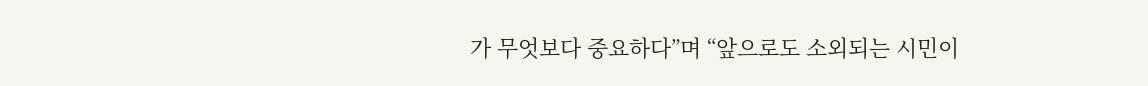가 무엇보다 중요하다”며 “앞으로도 소외되는 시민이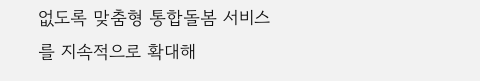없도록 맞춤형 통합돌봄 서비스를 지속적으로 확대해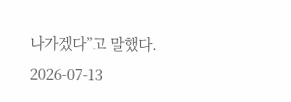나가겠다”고 말했다.
2026-07-13